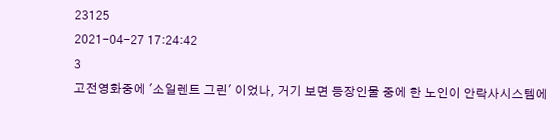23125
2021-04-27 17:24:42
3
고전영화중에 '소일렌트 그린' 이었나, 거기 보면 등장인물 중에 한 노인이 안락사시스템에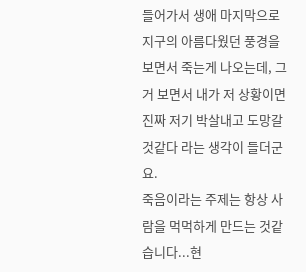들어가서 생애 마지막으로 지구의 아름다웠던 풍경을 보면서 죽는게 나오는데, 그거 보면서 내가 저 상황이면 진짜 저기 박살내고 도망갈 것같다 라는 생각이 들더군요.
죽음이라는 주제는 항상 사람을 먹먹하게 만드는 것같습니다...현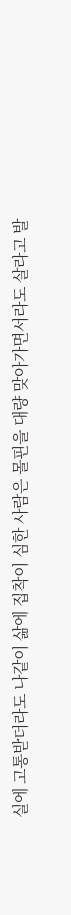실에 고통받더라도 나같이 삶에 집착이 심한 사람은 몰핀을 대량 맞아가면서라도 살라고 발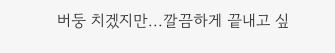버둥 치겠지만...깔끔하게 끝내고 싶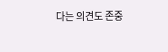다는 의견도 존중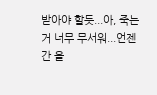받아야 할듯...아, 죽는 거 너무 무서워...언젠간 올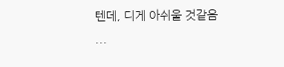텐데, 디게 아쉬울 것같음 ...